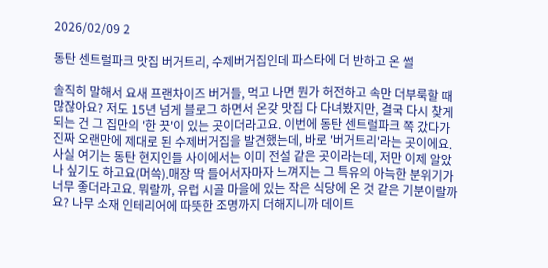2026/02/09 2

동탄 센트럴파크 맛집 버거트리, 수제버거집인데 파스타에 더 반하고 온 썰

솔직히 말해서 요새 프랜차이즈 버거들, 먹고 나면 뭔가 허전하고 속만 더부룩할 때 많잖아요? 저도 15년 넘게 블로그 하면서 온갖 맛집 다 다녀봤지만, 결국 다시 찾게 되는 건 그 집만의 '한 끗'이 있는 곳이더라고요. 이번에 동탄 센트럴파크 쪽 갔다가 진짜 오랜만에 제대로 된 수제버거집을 발견했는데, 바로 '버거트리'라는 곳이에요. 사실 여기는 동탄 현지인들 사이에서는 이미 전설 같은 곳이라는데, 저만 이제 알았나 싶기도 하고요(머쓱).매장 딱 들어서자마자 느껴지는 그 특유의 아늑한 분위기가 너무 좋더라고요. 뭐랄까, 유럽 시골 마을에 있는 작은 식당에 온 것 같은 기분이랄까요? 나무 소재 인테리어에 따뜻한 조명까지 더해지니까 데이트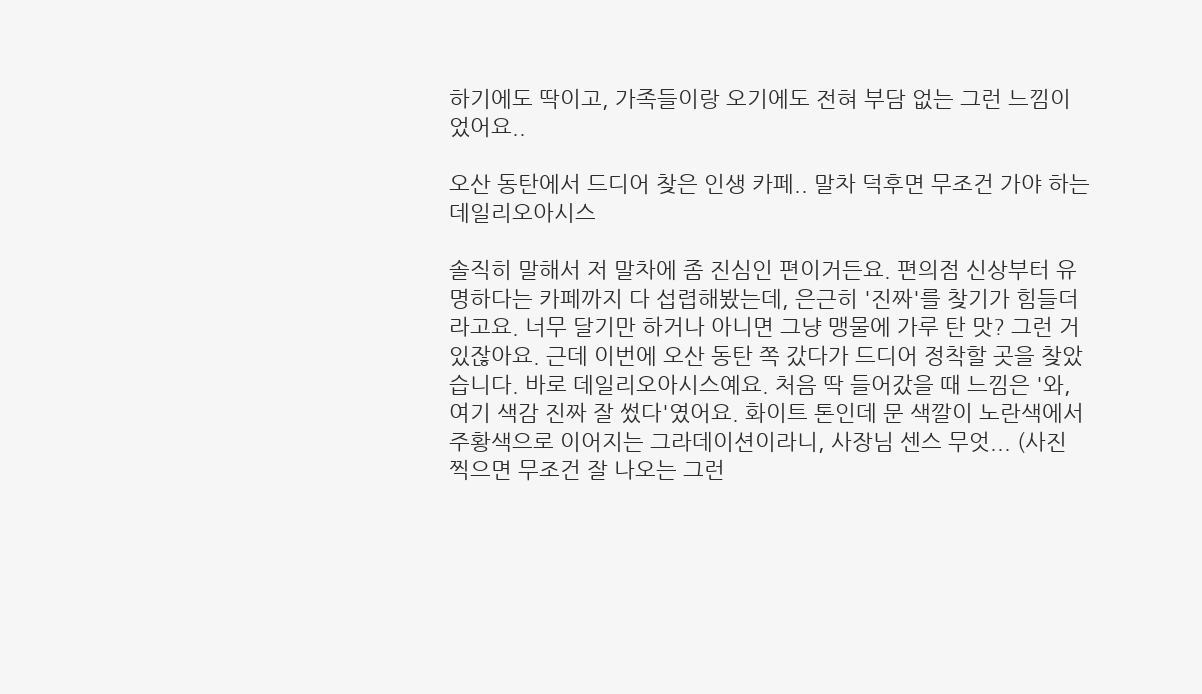하기에도 딱이고, 가족들이랑 오기에도 전혀 부담 없는 그런 느낌이었어요..

오산 동탄에서 드디어 찾은 인생 카페.. 말차 덕후면 무조건 가야 하는 데일리오아시스

솔직히 말해서 저 말차에 좀 진심인 편이거든요. 편의점 신상부터 유명하다는 카페까지 다 섭렵해봤는데, 은근히 '진짜'를 찾기가 힘들더라고요. 너무 달기만 하거나 아니면 그냥 맹물에 가루 탄 맛? 그런 거 있잖아요. 근데 이번에 오산 동탄 쪽 갔다가 드디어 정착할 곳을 찾았습니다. 바로 데일리오아시스예요. 처음 딱 들어갔을 때 느낌은 '와, 여기 색감 진짜 잘 썼다'였어요. 화이트 톤인데 문 색깔이 노란색에서 주황색으로 이어지는 그라데이션이라니, 사장님 센스 무엇... (사진 찍으면 무조건 잘 나오는 그런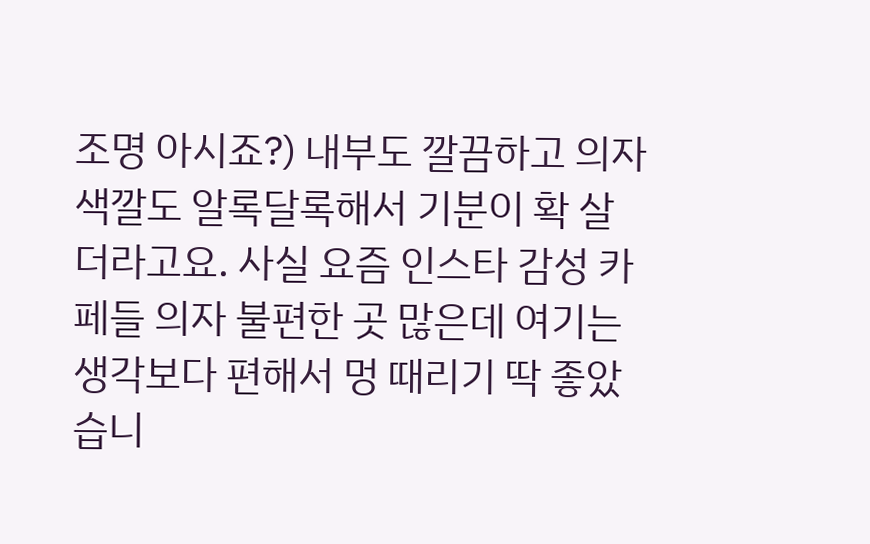조명 아시죠?) 내부도 깔끔하고 의자 색깔도 알록달록해서 기분이 확 살더라고요. 사실 요즘 인스타 감성 카페들 의자 불편한 곳 많은데 여기는 생각보다 편해서 멍 때리기 딱 좋았습니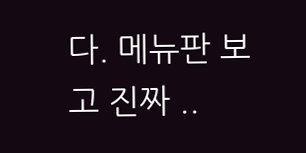다. 메뉴판 보고 진짜 ..